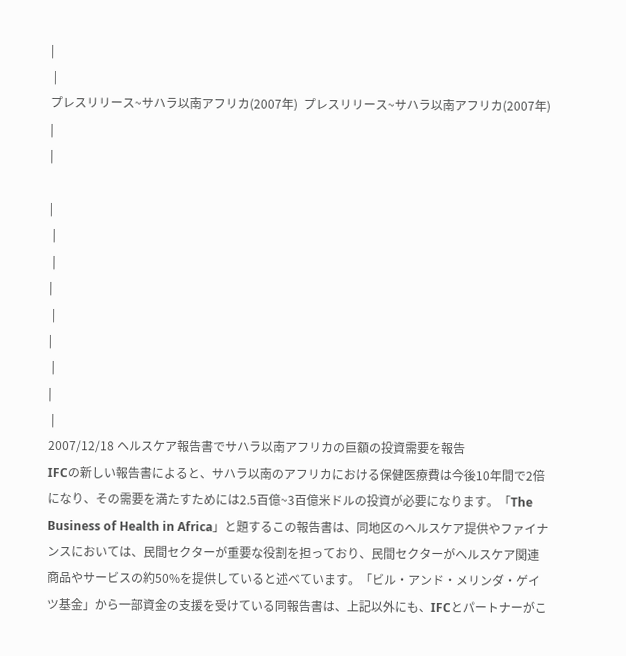|
 |
プレスリリース~サハラ以南アフリカ(2007年)  プレスリリース~サハラ以南アフリカ(2007年)
|
|

|
 |
 |
|
 |
|
 |
|
 |
2007/12/18 ヘルスケア報告書でサハラ以南アフリカの巨額の投資需要を報告
IFCの新しい報告書によると、サハラ以南のアフリカにおける保健医療費は今後10年間で2倍になり、その需要を満たすためには2.5百億~3百億米ドルの投資が必要になります。「The Business of Health in Africa」と題するこの報告書は、同地区のヘルスケア提供やファイナンスにおいては、民間セクターが重要な役割を担っており、民間セクターがヘルスケア関連商品やサービスの約50%を提供していると述べています。「ビル・アンド・メリンダ・ゲイツ基金」から一部資金の支援を受けている同報告書は、上記以外にも、IFCとパートナーがこ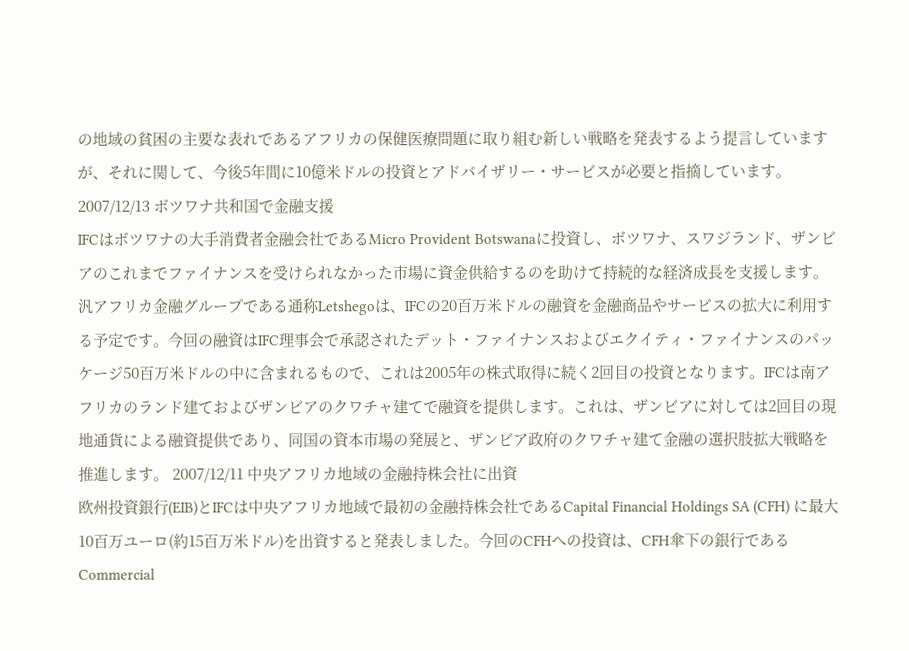の地域の貧困の主要な表れであるアフリカの保健医療問題に取り組む新しい戦略を発表するよう提言していますが、それに関して、今後5年間に10億米ドルの投資とアドバイザリー・サービスが必要と指摘しています。 2007/12/13 ボツワナ共和国で金融支援
IFCはボツワナの大手消費者金融会社であるMicro Provident Botswanaに投資し、ボツワナ、スワジランド、ザンビアのこれまでファイナンスを受けられなかった市場に資金供給するのを助けて持続的な経済成長を支援します。汎アフリカ金融グループである通称Letshegoは、IFCの20百万米ドルの融資を金融商品やサービスの拡大に利用する予定です。今回の融資はIFC理事会で承認されたデット・ファイナンスおよびエクイティ・ファイナンスのパッケージ50百万米ドルの中に含まれるもので、これは2005年の株式取得に続く2回目の投資となります。IFCは南アフリカのランド建ておよびザンビアのクワチャ建てで融資を提供します。これは、ザンビアに対しては2回目の現地通貨による融資提供であり、同国の資本市場の発展と、ザンビア政府のクワチャ建て金融の選択肢拡大戦略を推進します。 2007/12/11 中央アフリカ地域の金融持株会社に出資
欧州投資銀行(EIB)とIFCは中央アフリカ地域で最初の金融持株会社であるCapital Financial Holdings SA (CFH) に最大10百万ユーロ(約15百万米ドル)を出資すると発表しました。今回のCFHへの投資は、CFH傘下の銀行であるCommercial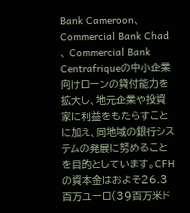Bank Cameroon、 Commercial Bank Chad 、 Commercial Bank Centrafriqueの中小企業向けローンの貸付能力を拡大し、地元企業や投資家に利益をもたらすことに加え、同地域の銀行システムの発展に努めることを目的としています。CFHの資本金はおよそ26.3百万ユーロ(39百万米ド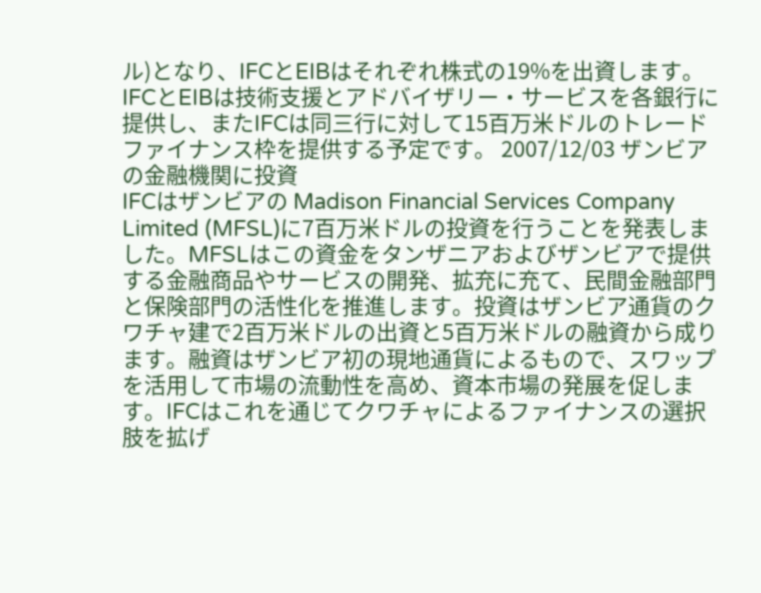ル)となり、IFCとEIBはそれぞれ株式の19%を出資します。IFCとEIBは技術支援とアドバイザリー・サービスを各銀行に提供し、またIFCは同三行に対して15百万米ドルのトレードファイナンス枠を提供する予定です。 2007/12/03 ザンビアの金融機関に投資
IFCはザンビアの Madison Financial Services Company Limited (MFSL)に7百万米ドルの投資を行うことを発表しました。MFSLはこの資金をタンザニアおよびザンビアで提供する金融商品やサービスの開発、拡充に充て、民間金融部門と保険部門の活性化を推進します。投資はザンビア通貨のクワチャ建で2百万米ドルの出資と5百万米ドルの融資から成ります。融資はザンビア初の現地通貨によるもので、スワップを活用して市場の流動性を高め、資本市場の発展を促します。IFCはこれを通じてクワチャによるファイナンスの選択肢を拡げ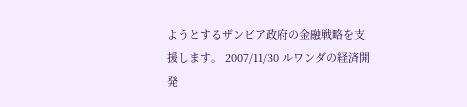ようとするザンビア政府の金融戦略を支援します。 2007/11/30 ルワンダの経済開発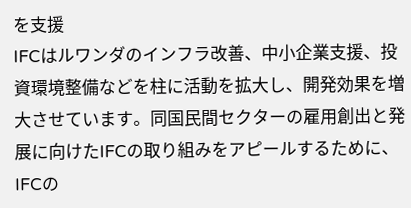を支援
IFCはルワンダのインフラ改善、中小企業支援、投資環境整備などを柱に活動を拡大し、開発効果を増大させています。同国民間セクターの雇用創出と発展に向けたIFCの取り組みをアピールするために、IFCの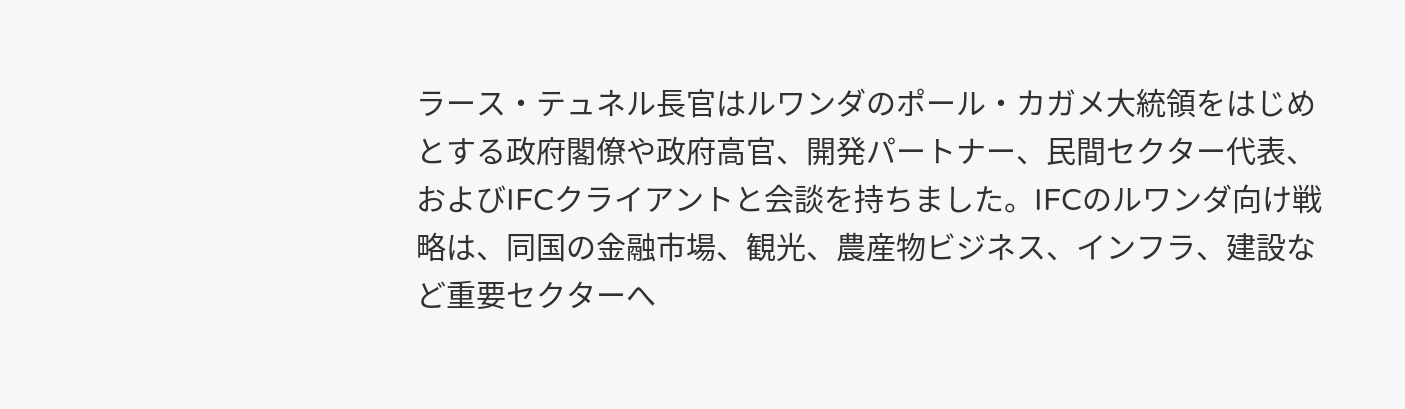ラース・テュネル長官はルワンダのポール・カガメ大統領をはじめとする政府閣僚や政府高官、開発パートナー、民間セクター代表、およびIFCクライアントと会談を持ちました。IFCのルワンダ向け戦略は、同国の金融市場、観光、農産物ビジネス、インフラ、建設など重要セクターへ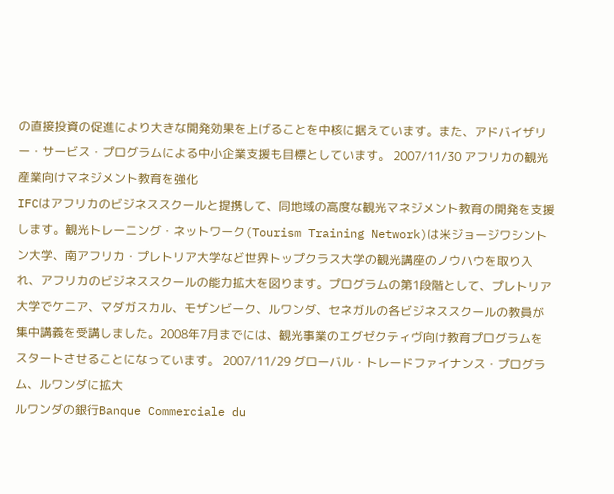の直接投資の促進により大きな開発効果を上げることを中核に据えています。また、アドバイザリー・サービス・プログラムによる中小企業支援も目標としています。 2007/11/30 アフリカの観光産業向けマネジメント教育を強化
IFCはアフリカのビジネススクールと提携して、同地域の高度な観光マネジメント教育の開発を支援します。観光トレーニング・ネットワーク(Tourism Training Network)は米ジョージワシントン大学、南アフリカ・プレトリア大学など世界トップクラス大学の観光講座のノウハウを取り入れ、アフリカのビジネススクールの能力拡大を図ります。プログラムの第1段階として、プレトリア大学でケニア、マダガスカル、モザンビーク、ルワンダ、セネガルの各ビジネススクールの教員が集中講義を受講しました。2008年7月までには、観光事業のエグゼクティヴ向け教育プログラムをスタートさせることになっています。 2007/11/29 グローバル・トレードファイナンス・プログラム、ルワンダに拡大
ルワンダの銀行Banque Commerciale du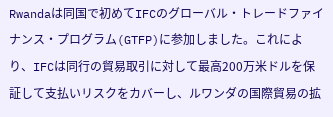Rwandaは同国で初めてIFCのグローバル・トレードファイナンス・プログラム(GTFP)に参加しました。これにより、IFCは同行の貿易取引に対して最高200万米ドルを保証して支払いリスクをカバーし、ルワンダの国際貿易の拡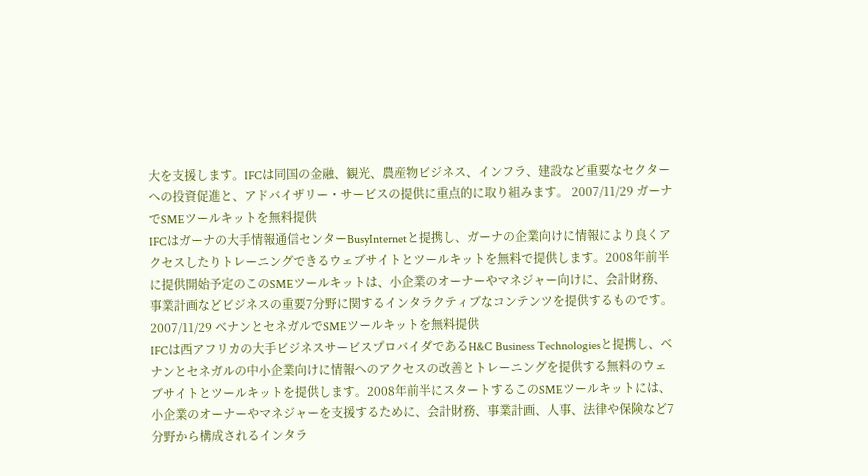大を支援します。IFCは同国の金融、観光、農産物ビジネス、インフラ、建設など重要なセクターへの投資促進と、アドバイザリー・サービスの提供に重点的に取り組みます。 2007/11/29 ガーナでSMEツールキットを無料提供
IFCはガーナの大手情報通信センターBusyInternetと提携し、ガーナの企業向けに情報により良くアクセスしたりトレーニングできるウェブサイトとツールキットを無料で提供します。2008年前半に提供開始予定のこのSMEツールキットは、小企業のオーナーやマネジャー向けに、会計財務、事業計画などビジネスの重要7分野に関するインタラクティブなコンテンツを提供するものです。 2007/11/29 ベナンとセネガルでSMEツールキットを無料提供
IFCは西アフリカの大手ビジネスサービスプロバイダであるH&C Business Technologiesと提携し、ベナンとセネガルの中小企業向けに情報へのアクセスの改善とトレーニングを提供する無料のウェブサイトとツールキットを提供します。2008年前半にスタートするこのSMEツールキットには、小企業のオーナーやマネジャーを支援するために、会計財務、事業計画、人事、法律や保険など7分野から構成されるインタラ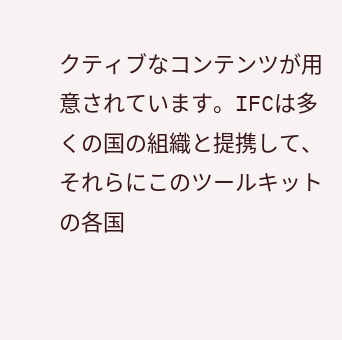クティブなコンテンツが用意されています。IFCは多くの国の組織と提携して、それらにこのツールキットの各国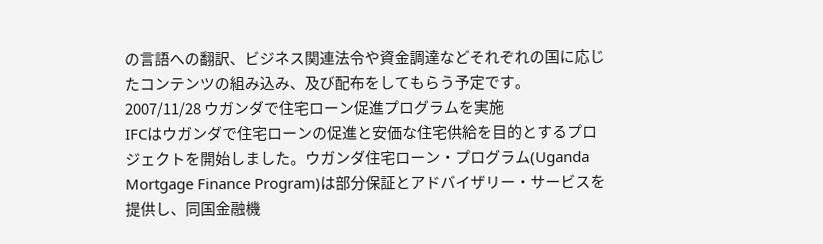の言語への翻訳、ビジネス関連法令や資金調達などそれぞれの国に応じたコンテンツの組み込み、及び配布をしてもらう予定です。 2007/11/28 ウガンダで住宅ローン促進プログラムを実施
IFCはウガンダで住宅ローンの促進と安価な住宅供給を目的とするプロジェクトを開始しました。ウガンダ住宅ローン・プログラム(Uganda Mortgage Finance Program)は部分保証とアドバイザリー・サービスを提供し、同国金融機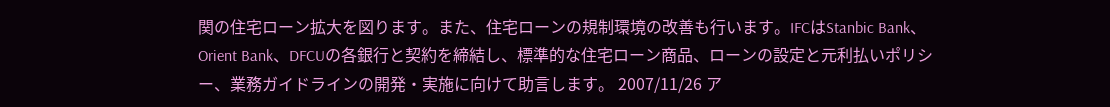関の住宅ローン拡大を図ります。また、住宅ローンの規制環境の改善も行います。IFCはStanbic Bank、Orient Bank、DFCUの各銀行と契約を締結し、標準的な住宅ローン商品、ローンの設定と元利払いポリシー、業務ガイドラインの開発・実施に向けて助言します。 2007/11/26 ア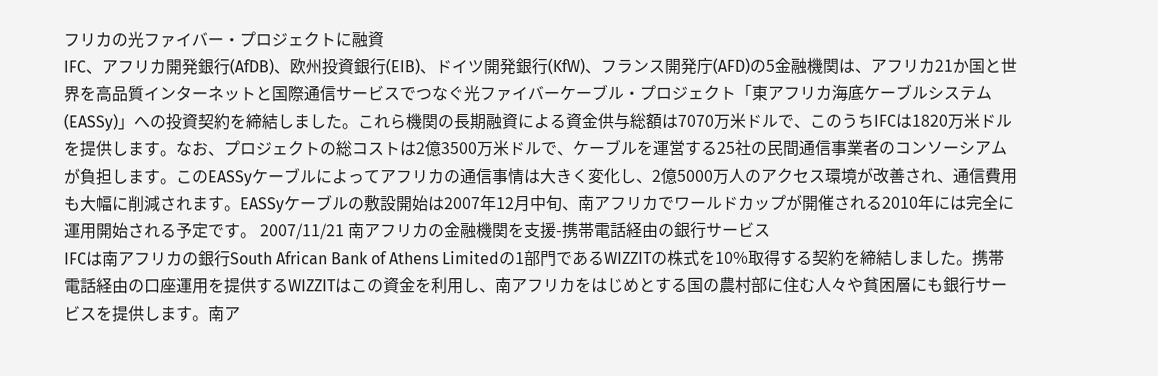フリカの光ファイバー・プロジェクトに融資
IFC、アフリカ開発銀行(AfDB)、欧州投資銀行(EIB)、ドイツ開発銀行(KfW)、フランス開発庁(AFD)の5金融機関は、アフリカ21か国と世界を高品質インターネットと国際通信サービスでつなぐ光ファイバーケーブル・プロジェクト「東アフリカ海底ケーブルシステム(EASSy)」への投資契約を締結しました。これら機関の長期融資による資金供与総額は7070万米ドルで、このうちIFCは1820万米ドルを提供します。なお、プロジェクトの総コストは2億3500万米ドルで、ケーブルを運営する25社の民間通信事業者のコンソーシアムが負担します。このEASSyケーブルによってアフリカの通信事情は大きく変化し、2億5000万人のアクセス環境が改善され、通信費用も大幅に削減されます。EASSyケーブルの敷設開始は2007年12月中旬、南アフリカでワールドカップが開催される2010年には完全に運用開始される予定です。 2007/11/21 南アフリカの金融機関を支援-携帯電話経由の銀行サービス
IFCは南アフリカの銀行South African Bank of Athens Limitedの1部門であるWIZZITの株式を10%取得する契約を締結しました。携帯電話経由の口座運用を提供するWIZZITはこの資金を利用し、南アフリカをはじめとする国の農村部に住む人々や貧困層にも銀行サービスを提供します。南ア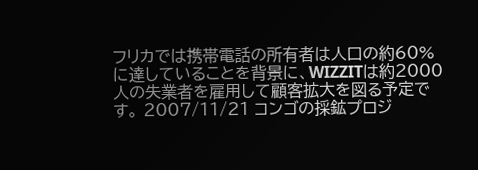フリカでは携帯電話の所有者は人口の約60%に達していることを背景に、WIZZITは約2000人の失業者を雇用して顧客拡大を図る予定です。 2007/11/21 コンゴの採鉱プロジ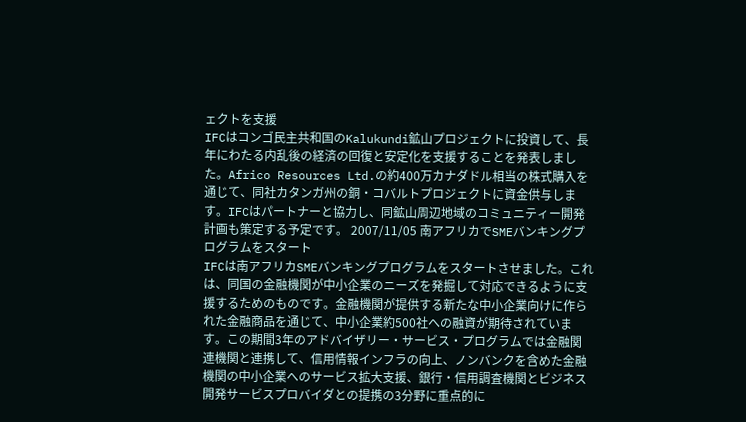ェクトを支援
IFCはコンゴ民主共和国のKalukundi鉱山プロジェクトに投資して、長年にわたる内乱後の経済の回復と安定化を支援することを発表しました。Africo Resources Ltd.の約400万カナダドル相当の株式購入を通じて、同社カタンガ州の銅・コバルトプロジェクトに資金供与します。IFCはパートナーと協力し、同鉱山周辺地域のコミュニティー開発計画も策定する予定です。 2007/11/05 南アフリカでSMEバンキングプログラムをスタート
IFCは南アフリカSMEバンキングプログラムをスタートさせました。これは、同国の金融機関が中小企業のニーズを発掘して対応できるように支援するためのものです。金融機関が提供する新たな中小企業向けに作られた金融商品を通じて、中小企業約500社への融資が期待されています。この期間3年のアドバイザリー・サービス・プログラムでは金融関連機関と連携して、信用情報インフラの向上、ノンバンクを含めた金融機関の中小企業へのサービス拡大支援、銀行・信用調査機関とビジネス開発サービスプロバイダとの提携の3分野に重点的に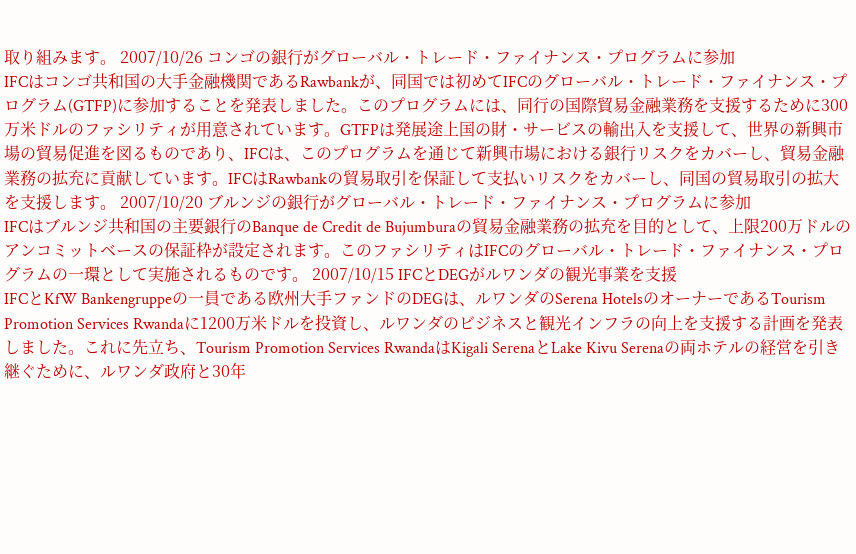取り組みます。 2007/10/26 コンゴの銀行がグローバル・トレード・ファイナンス・プログラムに参加
IFCはコンゴ共和国の大手金融機関であるRawbankが、同国では初めてIFCのグローバル・トレード・ファイナンス・プログラム(GTFP)に参加することを発表しました。このプログラムには、同行の国際貿易金融業務を支援するために300万米ドルのファシリティが用意されています。GTFPは発展途上国の財・サービスの輸出入を支援して、世界の新興市場の貿易促進を図るものであり、IFCは、このプログラムを通じて新興市場における銀行リスクをカバーし、貿易金融業務の拡充に貢献しています。IFCはRawbankの貿易取引を保証して支払いリスクをカバーし、同国の貿易取引の拡大を支援します。 2007/10/20 ブルンジの銀行がグローバル・トレード・ファイナンス・プログラムに参加
IFCはブルンジ共和国の主要銀行のBanque de Credit de Bujumburaの貿易金融業務の拡充を目的として、上限200万ドルのアンコミットベースの保証枠が設定されます。このファシリティはIFCのグローバル・トレード・ファイナンス・プログラムの一環として実施されるものです。 2007/10/15 IFCとDEGがルワンダの観光事業を支援
IFCとKfW Bankengruppeの一員である欧州大手ファンドのDEGは、ルワンダのSerena HotelsのオーナーであるTourism Promotion Services Rwandaに1200万米ドルを投資し、ルワンダのビジネスと観光インフラの向上を支援する計画を発表しました。これに先立ち、Tourism Promotion Services RwandaはKigali SerenaとLake Kivu Serenaの両ホテルの経営を引き継ぐために、ルワンダ政府と30年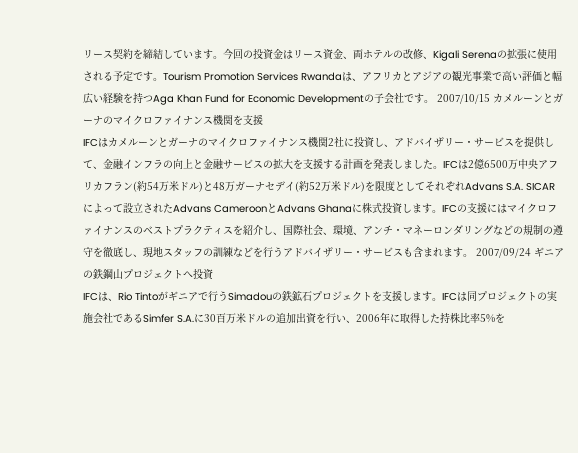リース契約を締結しています。今回の投資金はリース資金、両ホテルの改修、Kigali Serenaの拡張に使用される予定です。Tourism Promotion Services Rwandaは、アフリカとアジアの観光事業で高い評価と幅広い経験を持つAga Khan Fund for Economic Developmentの子会社です。 2007/10/15 カメルーンとガーナのマイクロファイナンス機関を支援
IFCはカメルーンとガーナのマイクロファイナンス機関2社に投資し、アドバイザリー・サービスを提供して、金融インフラの向上と金融サービスの拡大を支援する計画を発表しました。IFCは2億6500万中央アフリカフラン(約54万米ドル)と48万ガーナセデイ(約52万米ドル)を限度としてそれぞれAdvans S.A. SICARによって設立されたAdvans CameroonとAdvans Ghanaに株式投資します。IFCの支援にはマイクロファイナンスのベストプラクティスを紹介し、国際社会、環境、アンチ・マネーロンダリングなどの規制の遵守を徹底し、現地スタッフの訓練などを行うアドバイザリー・サービスも含まれます。 2007/09/24 ギニアの鉄鋼山プロジェクトへ投資
IFCは、Rio Tintoがギニアで行うSimadouの鉄鉱石プロジェクトを支援します。IFCは同プロジェクトの実施会社であるSimfer S.A.に30百万米ドルの追加出資を行い、2006年に取得した持株比率5%を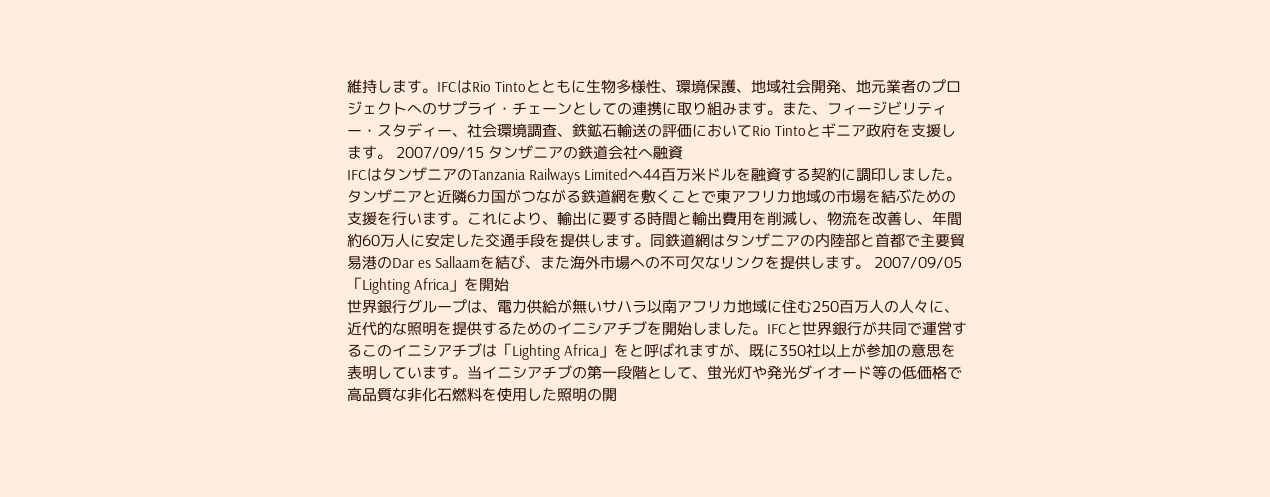維持します。IFCはRio Tintoとともに生物多様性、環境保護、地域社会開発、地元業者のプロジェクトへのサプライ・チェーンとしての連携に取り組みます。また、フィージビリティー・スタディー、社会環境調査、鉄鉱石輸送の評価においてRio Tintoとギニア政府を支援します。 2007/09/15 タンザニアの鉄道会社へ融資
IFCはタンザニアのTanzania Railways Limitedへ44百万米ドルを融資する契約に調印しました。タンザニアと近隣6カ国がつながる鉄道網を敷くことで東アフリカ地域の市場を結ぶための支援を行います。これにより、輸出に要する時間と輸出費用を削減し、物流を改善し、年間約60万人に安定した交通手段を提供します。同鉄道網はタンザニアの内陸部と首都で主要貿易港のDar es Sallaamを結び、また海外市場への不可欠なリンクを提供します。 2007/09/05 「Lighting Africa」を開始
世界銀行グループは、電力供給が無いサハラ以南アフリカ地域に住む250百万人の人々に、近代的な照明を提供するためのイニシアチブを開始しました。IFCと世界銀行が共同で運営するこのイニシアチブは「Lighting Africa」をと呼ばれますが、既に350社以上が参加の意思を表明しています。当イニシアチブの第一段階として、蛍光灯や発光ダイオード等の低価格で高品質な非化石燃料を使用した照明の開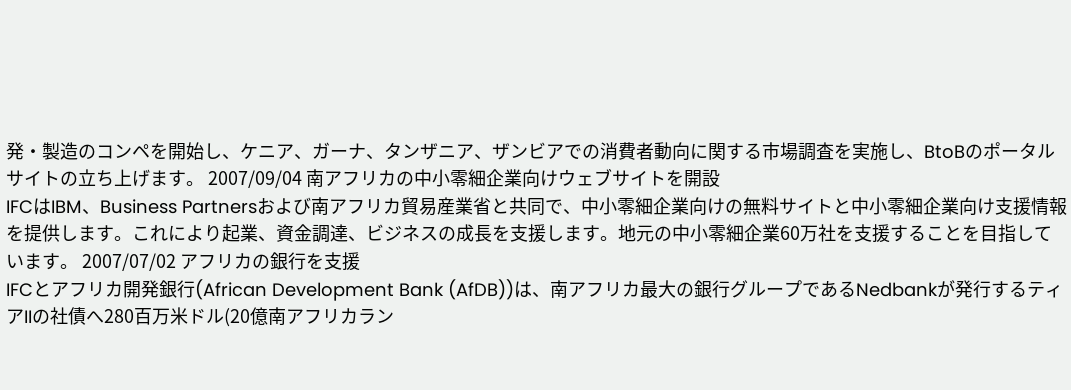発・製造のコンペを開始し、ケニア、ガーナ、タンザニア、ザンビアでの消費者動向に関する市場調査を実施し、BtoBのポータルサイトの立ち上げます。 2007/09/04 南アフリカの中小零細企業向けウェブサイトを開設
IFCはIBM、Business Partnersおよび南アフリカ貿易産業省と共同で、中小零細企業向けの無料サイトと中小零細企業向け支援情報を提供します。これにより起業、資金調達、ビジネスの成長を支援します。地元の中小零細企業60万社を支援することを目指しています。 2007/07/02 アフリカの銀行を支援
IFCとアフリカ開発銀行(African Development Bank (AfDB))は、南アフリカ最大の銀行グループであるNedbankが発行するティアIIの社債へ280百万米ドル(20億南アフリカラン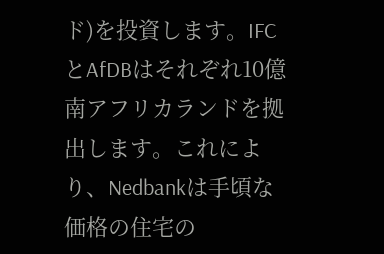ド)を投資します。IFC とAfDBはそれぞれ10億南アフリカランドを拠出します。これにより、Nedbankは手頃な価格の住宅の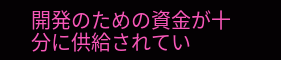開発のための資金が十分に供給されてい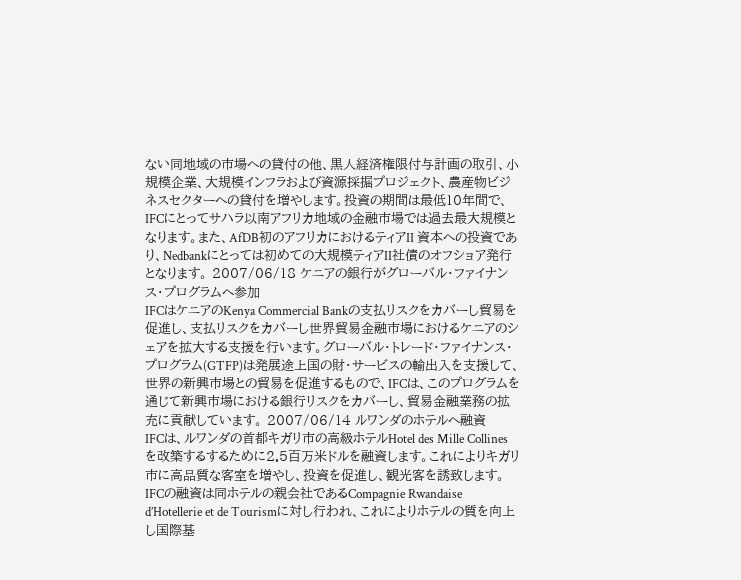ない同地域の市場への貸付の他、黒人経済権限付与計画の取引、小規模企業、大規模インフラおよび資源採掘プロジェクト、農産物ビジネスセクターへの貸付を増やします。投資の期間は最低10年間で、IFCにとってサハラ以南アフリカ地域の金融市場では過去最大規模となります。また、AfDB初のアフリカにおけるティアII 資本への投資であり、Nedbankにとっては初めての大規模ティアII社債のオフショア発行となります。 2007/06/18 ケニアの銀行がグローバル・ファイナンス・プログラムへ参加
IFCはケニアのKenya Commercial Bankの支払リスクをカバーし貿易を促進し、支払リスクをカバーし世界貿易金融市場におけるケニアのシェアを拡大する支援を行います。グローバル・トレード・ファイナンス・プログラム(GTFP)は発展途上国の財・サービスの輸出入を支援して、世界の新興市場との貿易を促進するもので、IFCは、このプログラムを通じて新興市場における銀行リスクをカバーし、貿易金融業務の拡充に貢献しています。 2007/06/14 ルワンダのホテルへ融資
IFCは、ルワンダの首都キガリ市の高級ホテルHotel des Mille Collinesを改築するするために2.5百万米ドルを融資します。これによりキガリ市に高品質な客室を増やし、投資を促進し、観光客を誘致します。IFCの融資は同ホテルの親会社であるCompagnie Rwandaise d’Hotellerie et de Tourismに対し行われ、これによりホテルの質を向上し国際基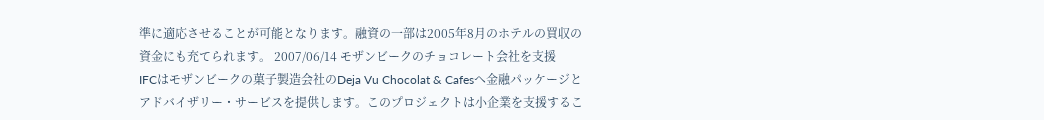準に適応させることが可能となります。融資の一部は2005年8月のホテルの買収の資金にも充てられます。 2007/06/14 モザンビークのチョコレート会社を支援
IFCはモザンビークの菓子製造会社のDeja Vu Chocolat & Cafesへ金融パッケージとアドバイザリー・サービスを提供します。このプロジェクトは小企業を支援するこ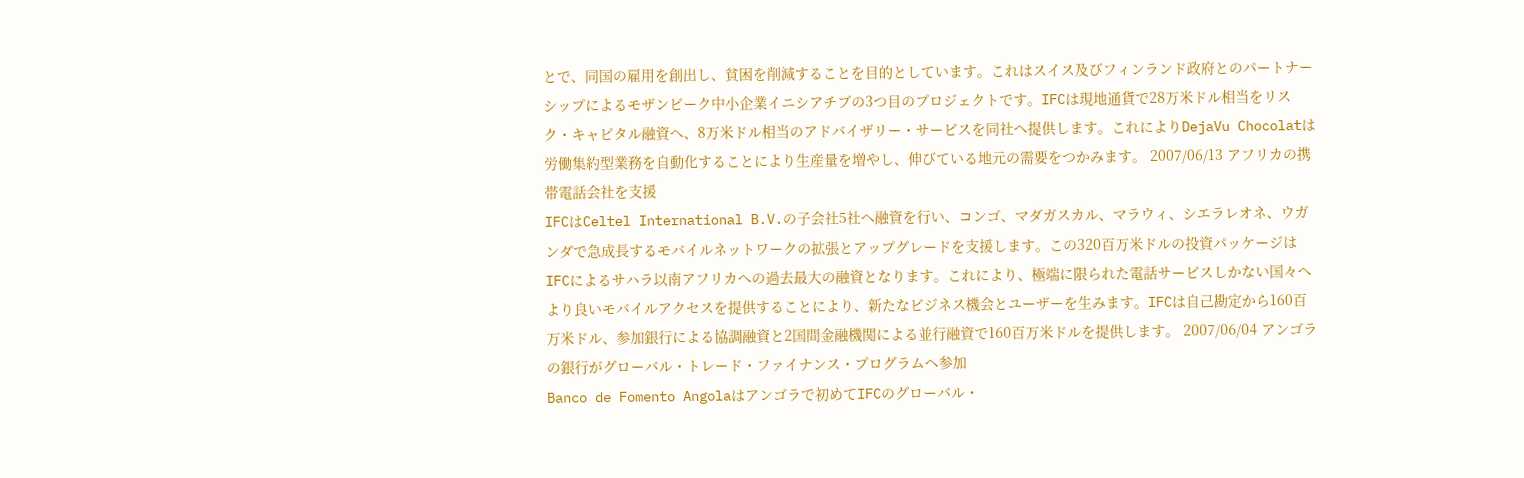とで、同国の雇用を創出し、貧困を削減することを目的としています。これはスイス及びフィンランド政府とのパートナーシップによるモザンビーク中小企業イニシアチブの3つ目のプロジェクトです。IFCは現地通貨で28万米ドル相当をリスク・キャピタル融資へ、8万米ドル相当のアドバイザリー・サービスを同社へ提供します。これによりDejaVu Chocolatは労働集約型業務を自動化することにより生産量を増やし、伸びている地元の需要をつかみます。 2007/06/13 アフリカの携帯電話会社を支援
IFCはCeltel International B.V.の子会社5社へ融資を行い、コンゴ、マダガスカル、マラウィ、シエラレオネ、ウガンダで急成長するモバイルネットワークの拡張とアップグレードを支援します。この320百万米ドルの投資パッケージはIFCによるサハラ以南アフリカへの過去最大の融資となります。これにより、極端に限られた電話サービスしかない国々へより良いモバイルアクセスを提供することにより、新たなビジネス機会とユーザーを生みます。IFCは自己勘定から160百万米ドル、参加銀行による協調融資と2国間金融機関による並行融資で160百万米ドルを提供します。 2007/06/04 アンゴラの銀行がグローバル・トレード・ファイナンス・プログラムへ参加
Banco de Fomento Angolaはアンゴラで初めてIFCのグローバル・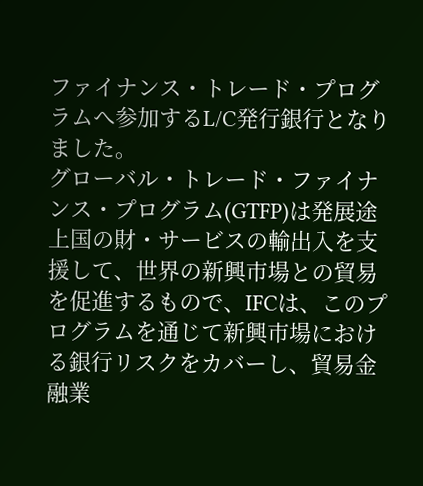ファイナンス・トレード・プログラムへ参加するL/C発行銀行となりました。
グローバル・トレード・ファイナンス・プログラム(GTFP)は発展途上国の財・サービスの輸出入を支援して、世界の新興市場との貿易を促進するもので、IFCは、このプログラムを通じて新興市場における銀行リスクをカバーし、貿易金融業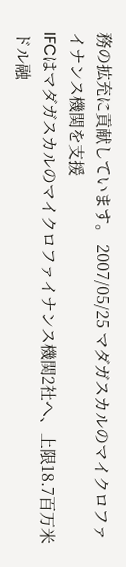務の拡充に貢献しています。 2007/05/25 マダガスカルのマイクロファイナンス機関を支援
IFCはマダガスカルのマイクロファイナンス機関2社へ、上限18.7百万米ドル融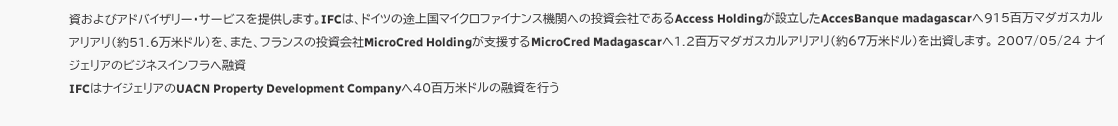資およびアドバイザリー・サービスを提供します。IFCは、ドイツの途上国マイクロファイナンス機関への投資会社であるAccess Holdingが設立したAccesBanque madagascarへ915百万マダガスカルアリアリ(約51.6万米ドル)を、また、フランスの投資会社MicroCred Holdingが支援するMicroCred Madagascarへ1.2百万マダガスカルアリアリ(約67万米ドル)を出資します。 2007/05/24 ナイジェリアのビジネスインフラへ融資
IFCはナイジェリアのUACN Property Development Companyへ40百万米ドルの融資を行う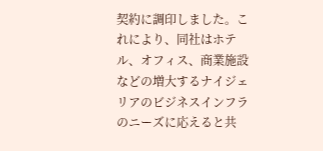契約に調印しました。これにより、同社はホテル、オフィス、商業施設などの増大するナイジェリアのビジネスインフラのニーズに応えると共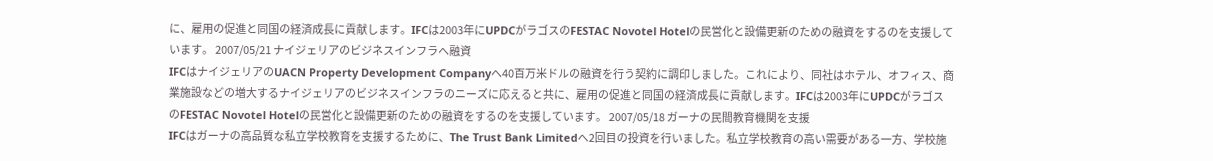に、雇用の促進と同国の経済成長に貢献します。IFCは2003年にUPDCがラゴスのFESTAC Novotel Hotelの民営化と設備更新のための融資をするのを支援しています。 2007/05/21 ナイジェリアのビジネスインフラへ融資
IFCはナイジェリアのUACN Property Development Companyへ40百万米ドルの融資を行う契約に調印しました。これにより、同社はホテル、オフィス、商業施設などの増大するナイジェリアのビジネスインフラのニーズに応えると共に、雇用の促進と同国の経済成長に貢献します。IFCは2003年にUPDCがラゴスのFESTAC Novotel Hotelの民営化と設備更新のための融資をするのを支援しています。 2007/05/18 ガーナの民間教育機関を支援
IFCはガーナの高品質な私立学校教育を支援するために、The Trust Bank Limitedへ2回目の投資を行いました。私立学校教育の高い需要がある一方、学校施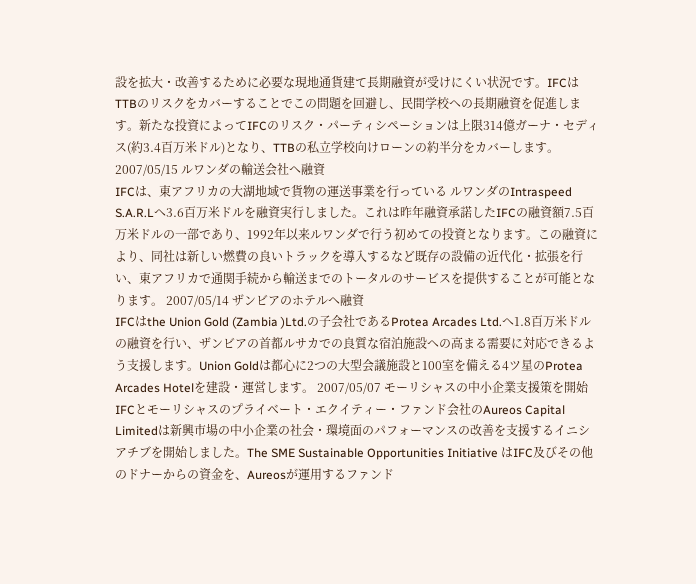設を拡大・改善するために必要な現地通貨建て長期融資が受けにくい状況です。IFCはTTBのリスクをカバーすることでこの問題を回避し、民間学校への長期融資を促進します。新たな投資によってIFCのリスク・パーティシペーションは上限314億ガーナ・セディス(約3.4百万米ドル)となり、TTBの私立学校向けローンの約半分をカバーします。 2007/05/15 ルワンダの輸送会社へ融資
IFCは、東アフリカの大湖地域で貨物の運送事業を行っている ルワンダのIntraspeed S.A.R.Lへ3.6百万米ドルを融資実行しました。これは昨年融資承諾したIFCの融資額7.5百万米ドルの一部であり、1992年以来ルワンダで行う初めての投資となります。この融資により、同社は新しい燃費の良いトラックを導入するなど既存の設備の近代化・拡張を行い、東アフリカで通関手続から輸送までのトータルのサービスを提供することが可能となります。 2007/05/14 ザンビアのホテルへ融資
IFCはthe Union Gold (Zambia )Ltd.の子会社であるProtea Arcades Ltd.へ1.8百万米ドルの融資を行い、ザンビアの首都ルサカでの良質な宿泊施設への高まる需要に対応できるよう支援します。Union Goldは都心に2つの大型会議施設と100室を備える4ツ星のProtea Arcades Hotelを建設・運営します。 2007/05/07 モーリシャスの中小企業支援策を開始
IFCとモーリシャスのプライベート・エクイティー・ファンド会社のAureos Capital Limitedは新興市場の中小企業の社会・環境面のパフォーマンスの改善を支援するイニシアチブを開始しました。The SME Sustainable Opportunities Initiative はIFC及びその他のドナーからの資金を、Aureosが運用するファンド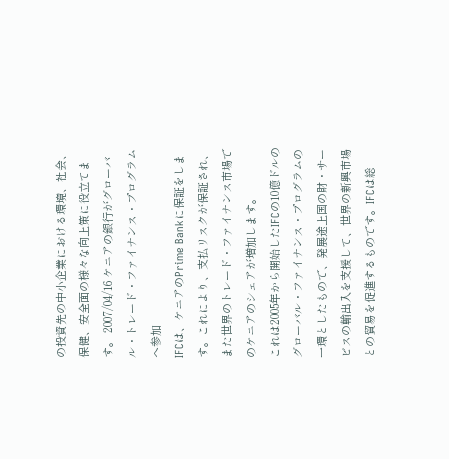の投資先の中小企業における環境、社会、保健、安全面の様々な向上策に役立てます。 2007/04/16 ケニアの銀行がグローバル・トレード・ファイナンス・プログラムへ参加
IFCは、ケニアのPrime Bankに保証をします。これにより、支払リスクが保証され、また世界のトレード・ファイナンス市場でのケニアのシェアが増加します。
これは2005年から開始したIFCの10億ドルのグローバル・ファイナンス・プログラムの一環としたもので、発展途上国の財・サービスの輸出入を支援して、世界の新興市場との貿易を促進するものです。IFCは総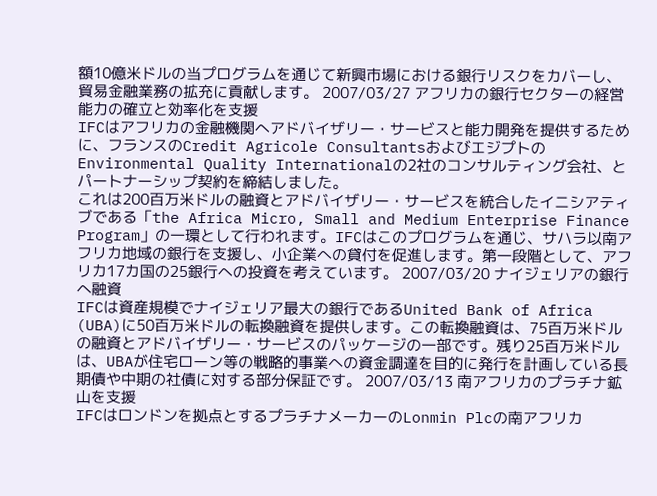額10億米ドルの当プログラムを通じて新興市場における銀行リスクをカバーし、貿易金融業務の拡充に貢献します。 2007/03/27 アフリカの銀行セクターの経営能力の確立と効率化を支援
IFCはアフリカの金融機関へアドバイザリー・サービスと能力開発を提供するために、フランスのCredit Agricole ConsultantsおよびエジプトのEnvironmental Quality Internationalの2社のコンサルティング会社、とパートナーシップ契約を締結しました。
これは200百万米ドルの融資とアドバイザリー・サービスを統合したイニシアティブである「the Africa Micro, Small and Medium Enterprise Finance Program」の一環として行われます。IFCはこのプログラムを通じ、サハラ以南アフリカ地域の銀行を支援し、小企業への貸付を促進します。第一段階として、アフリカ17カ国の25銀行への投資を考えています。 2007/03/20 ナイジェリアの銀行へ融資
IFCは資産規模でナイジェリア最大の銀行であるUnited Bank of Africa (UBA)に50百万米ドルの転換融資を提供します。この転換融資は、75百万米ドルの融資とアドバイザリー・サービスのパッケージの一部です。残り25百万米ドルは、UBAが住宅ローン等の戦略的事業への資金調達を目的に発行を計画している長期債や中期の社債に対する部分保証です。 2007/03/13 南アフリカのプラチナ鉱山を支援
IFCはロンドンを拠点とするプラチナメーカーのLonmin Plcの南アフリカ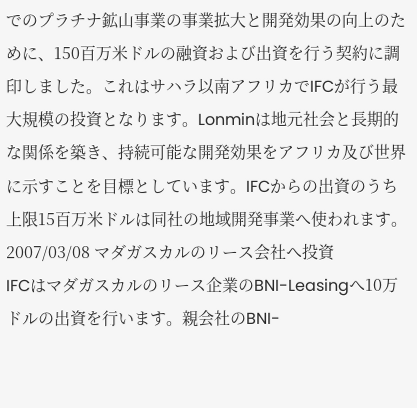でのプラチナ鉱山事業の事業拡大と開発効果の向上のために、150百万米ドルの融資および出資を行う契約に調印しました。これはサハラ以南アフリカでIFCが行う最大規模の投資となります。Lonminは地元社会と長期的な関係を築き、持続可能な開発効果をアフリカ及び世界に示すことを目標としています。IFCからの出資のうち上限15百万米ドルは同社の地域開発事業へ使われます。 2007/03/08 マダガスカルのリース会社へ投資
IFCはマダガスカルのリース企業のBNI-Leasingへ10万ドルの出資を行います。親会社のBNI-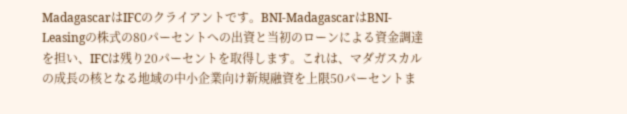MadagascarはIFCのクライアントです。BNI-MadagascarはBNI-Leasingの株式の80パーセントへの出資と当初のローンによる資金調達を担い、IFCは残り20パーセントを取得します。これは、マダガスカルの成長の核となる地域の中小企業向け新規融資を上限50パーセントま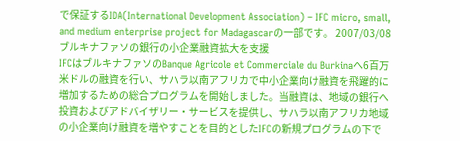で保証するIDA(International Development Association) – IFC micro, small, and medium enterprise project for Madagascarの一部です。 2007/03/08 ブルキナファソの銀行の小企業融資拡大を支援
IFCはブルキナファソのBanque Agricole et Commerciale du Burkinaへ6百万米ドルの融資を行い、サハラ以南アフリカで中小企業向け融資を飛躍的に増加するための総合プログラムを開始しました。当融資は、地域の銀行へ投資およびアドバイザリー・サービスを提供し、サハラ以南アフリカ地域の小企業向け融資を増やすことを目的としたIFCの新規プログラムの下で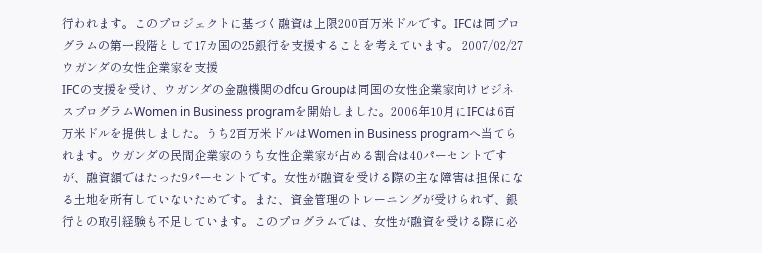行われます。このプロジェクトに基づく融資は上限200百万米ドルです。IFCは同プログラムの第一段階として17カ国の25銀行を支援することを考えています。 2007/02/27 ウガンダの女性企業家を支援
IFCの支援を受け、ウガンダの金融機関のdfcu Groupは同国の女性企業家向けビジネスプログラムWomen in Business programを開始しました。2006年10月にIFCは6百万米ドルを提供しました。うち2百万米ドルはWomen in Business programへ当てられます。ウガンダの民間企業家のうち女性企業家が占める割合は40パーセントですが、融資額ではたった9パーセントです。女性が融資を受ける際の主な障害は担保になる土地を所有していないためです。また、資金管理のトレーニングが受けられず、銀行との取引経験も不足しています。このプログラムでは、女性が融資を受ける際に必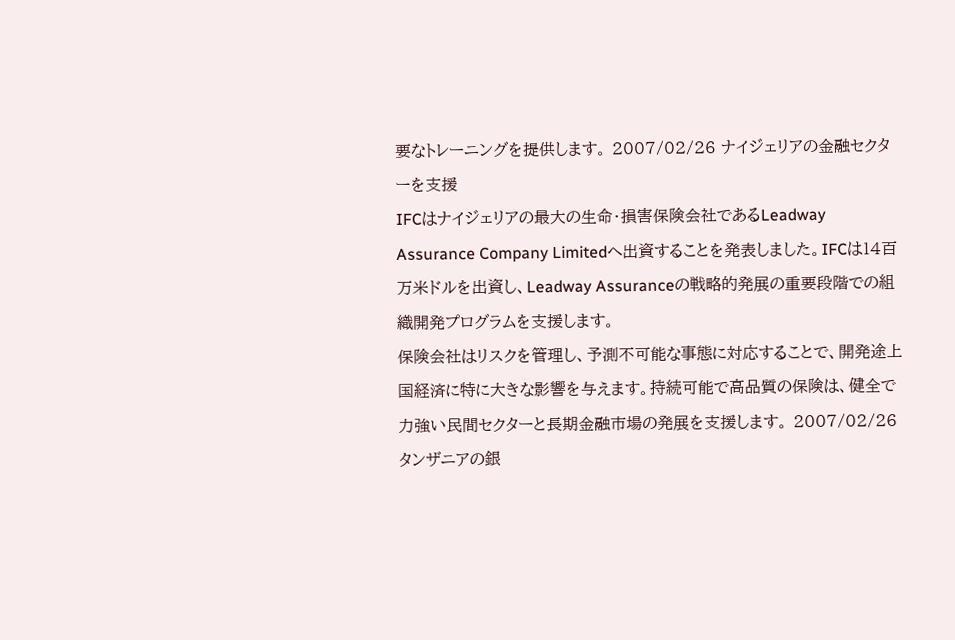要なトレーニングを提供します。 2007/02/26 ナイジェリアの金融セクターを支援
IFCはナイジェリアの最大の生命・損害保険会社であるLeadway Assurance Company Limitedへ出資することを発表しました。IFCは14百万米ドルを出資し、Leadway Assuranceの戦略的発展の重要段階での組織開発プログラムを支援します。
保険会社はリスクを管理し、予測不可能な事態に対応することで、開発途上国経済に特に大きな影響を与えます。持続可能で高品質の保険は、健全で力強い民間セクターと長期金融市場の発展を支援します。 2007/02/26 タンザニアの銀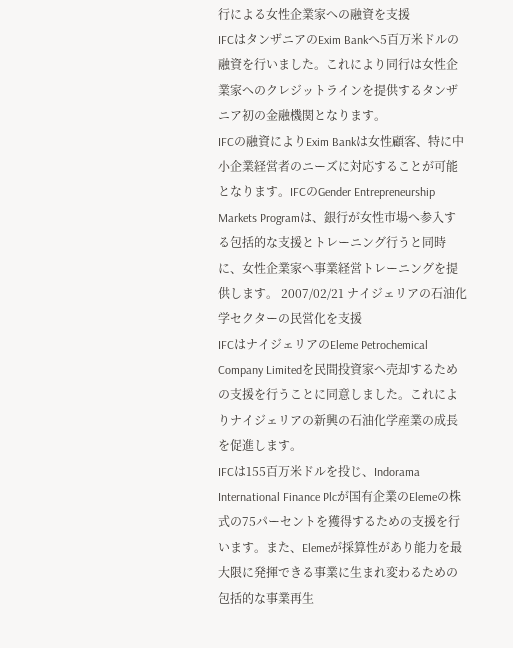行による女性企業家への融資を支援
IFCはタンザニアのExim Bankへ5百万米ドルの融資を行いました。これにより同行は女性企業家へのクレジットラインを提供するタンザニア初の金融機関となります。
IFCの融資によりExim Bankは女性顧客、特に中小企業経営者のニーズに対応することが可能となります。IFCのGender Entrepreneurship Markets Programは、銀行が女性市場へ参入する包括的な支援とトレーニング行うと同時に、女性企業家へ事業経営トレーニングを提供します。 2007/02/21 ナイジェリアの石油化学セクターの民営化を支援
IFCはナイジェリアのEleme Petrochemical Company Limitedを民間投資家へ売却するための支援を行うことに同意しました。これによりナイジェリアの新興の石油化学産業の成長を促進します。
IFCは155百万米ドルを投じ、Indorama International Finance Plcが国有企業のElemeの株式の75パーセントを獲得するための支援を行います。また、Elemeが採算性があり能力を最大限に発揮できる事業に生まれ変わるための包括的な事業再生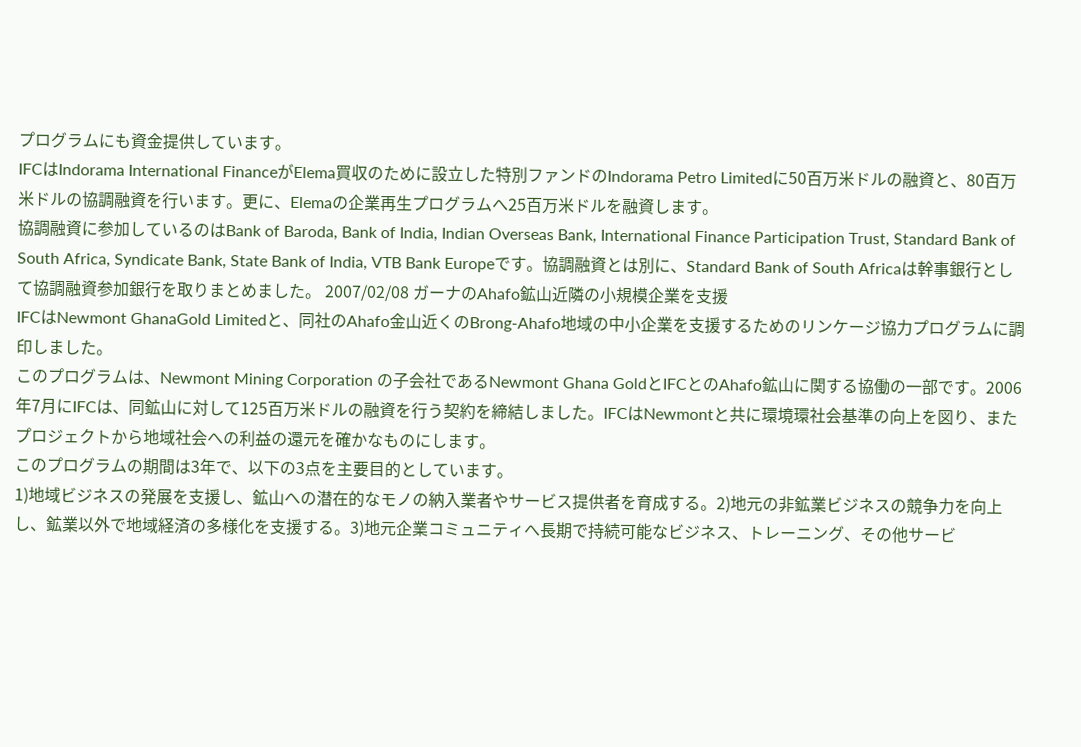プログラムにも資金提供しています。
IFCはIndorama International FinanceがElema買収のために設立した特別ファンドのIndorama Petro Limitedに50百万米ドルの融資と、80百万米ドルの協調融資を行います。更に、Elemaの企業再生プログラムへ25百万米ドルを融資します。
協調融資に参加しているのはBank of Baroda, Bank of India, Indian Overseas Bank, International Finance Participation Trust, Standard Bank of South Africa, Syndicate Bank, State Bank of India, VTB Bank Europeです。協調融資とは別に、Standard Bank of South Africaは幹事銀行として協調融資参加銀行を取りまとめました。 2007/02/08 ガーナのAhafo鉱山近隣の小規模企業を支援
IFCはNewmont GhanaGold Limitedと、同社のAhafo金山近くのBrong-Ahafo地域の中小企業を支援するためのリンケージ協力プログラムに調印しました。
このプログラムは、Newmont Mining Corporation の子会社であるNewmont Ghana GoldとIFCとのAhafo鉱山に関する協働の一部です。2006年7月にIFCは、同鉱山に対して125百万米ドルの融資を行う契約を締結しました。IFCはNewmontと共に環境環社会基準の向上を図り、またプロジェクトから地域社会への利益の還元を確かなものにします。
このプログラムの期間は3年で、以下の3点を主要目的としています。
1)地域ビジネスの発展を支援し、鉱山への潜在的なモノの納入業者やサービス提供者を育成する。2)地元の非鉱業ビジネスの競争力を向上し、鉱業以外で地域経済の多様化を支援する。3)地元企業コミュニティへ長期で持続可能なビジネス、トレーニング、その他サービ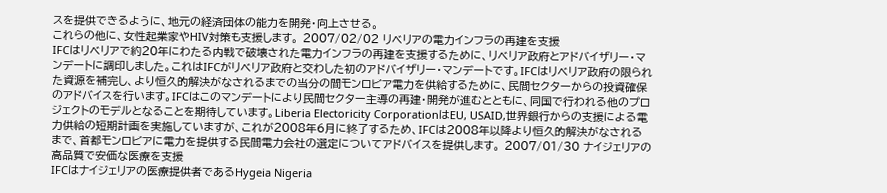スを提供できるように、地元の経済団体の能力を開発・向上させる。
これらの他に、女性起業家やHIV対策も支援します。 2007/02/02 リベリアの電力インフラの再建を支援
IFCはリベリアで約20年にわたる内戦で破壊された電力インフラの再建を支援するために、リベリア政府とアドバイザリー・マンデートに調印しました。これはIFCがリベリア政府と交わした初のアドバイザリー・マンデートです。IFCはリベリア政府の限られた資源を補完し、より恒久的解決がなされるまでの当分の間モンロビア電力を供給するために、民間セクターからの投資確保のアドバイスを行います。IFCはこのマンデートにより民間セクター主導の再建・開発が進むとともに、同国で行われる他のプロジェクトのモデルとなることを期待しています。Liberia Electoricity CorporationはEU, USAID,世界銀行からの支援による電力供給の短期計画を実施していますが、これが2008年6月に終了するため、IFCは2008年以降より恒久的解決がなされるまで、首都モンロビアに電力を提供する民間電力会社の選定についてアドバイスを提供します。 2007/01/30 ナイジェリアの高品質で安価な医療を支援
IFCはナイジェリアの医療提供者であるHygeia Nigeria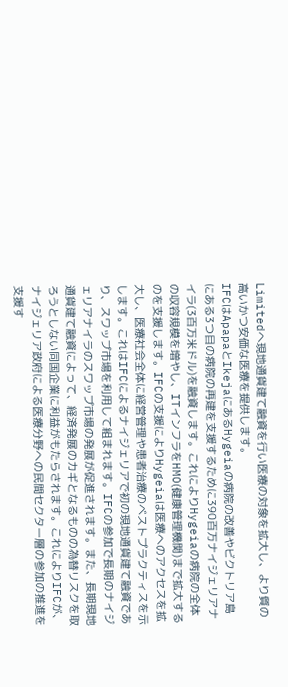Limitedへ現地通貨建て融資を行い医療の対象を拡大し、より質の高いかつ安価な医療を提供します。
IFCはApapaとIkejaにあるHygeiaの病院の改善やビクトリア島にある3つ目の病院の再建を支援するために390百万ナイジェリアナイラ(3百万米ドル)を融資します。これによりHygeiaの病院の全体の収容規模を増やし、ITインフラをHMO(健康管理機関)まで拡大するのを支援します。IFCの支援によりHygeiaは医療へのアクセスを拡大し、医療社会全体に経営管理や患者治療のベストプラクティスを示します。これはIFCによるナイジェリアで初の現地通貨建て融資であり、スワップ市場を利用して組まれます。IFCの参加で長期のナイジェリアナイラのスワップ市場の発展が促進されます。また、長期現地通貨建て融資によって、経済発展のカギとなるものの為替リスクを取ろうとしない同国企業に利益がもたらされます。これによりIFCが、ナイジェリア政府による医療分野への民間セクター層の参加の推進を支援す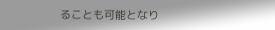ることも可能となり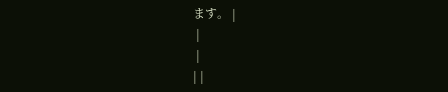ます。 |
 |
 |
| |